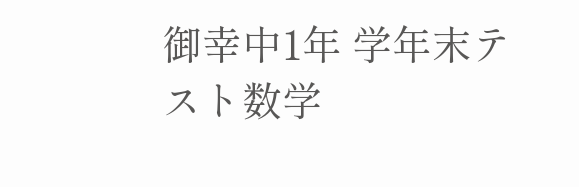御幸中1年 学年末テスト数学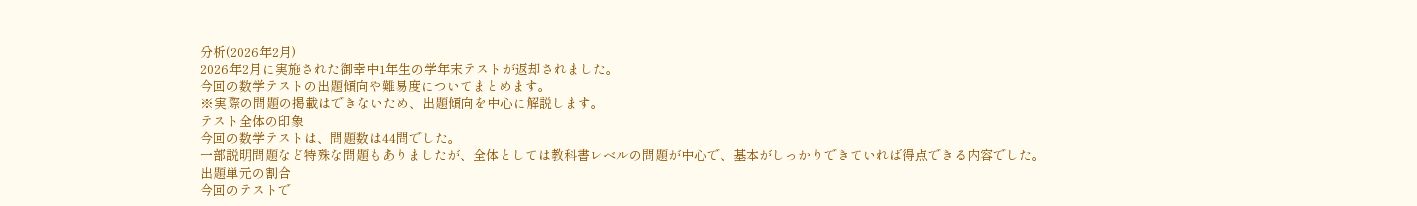分析(2026年2月)
2026年2月に実施された御幸中1年生の学年末テストが返却されました。
今回の数学テストの出題傾向や難易度についてまとめます。
※実際の問題の掲載はできないため、出題傾向を中心に解説します。
テスト全体の印象
今回の数学テストは、問題数は44問でした。
一部説明問題など特殊な問題もありましたが、全体としては教科書レベルの問題が中心で、基本がしっかりできていれば得点できる内容でした。
出題単元の割合
今回のテストで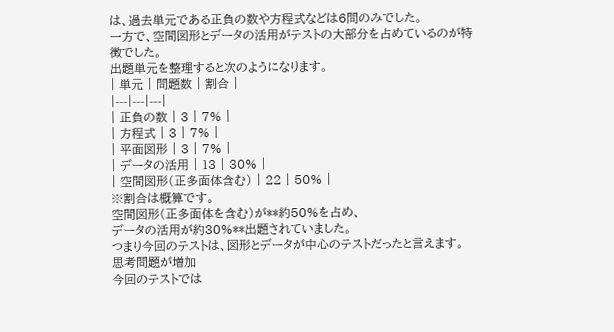は、過去単元である正負の数や方程式などは6問のみでした。
一方で、空間図形とデータの活用がテストの大部分を占めているのが特徴でした。
出題単元を整理すると次のようになります。
| 単元 | 問題数 | 割合 |
|---|---|---|
| 正負の数 | 3 | 7% |
| 方程式 | 3 | 7% |
| 平面図形 | 3 | 7% |
| データの活用 | 13 | 30% |
| 空間図形(正多面体含む) | 22 | 50% |
※割合は概算です。
空間図形(正多面体を含む)が**約50%を占め、
データの活用が約30%**出題されていました。
つまり今回のテストは、図形とデータが中心のテストだったと言えます。
思考問題が増加
今回のテストでは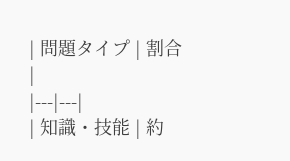| 問題タイプ | 割合 |
|---|---|
| 知識・技能 | 約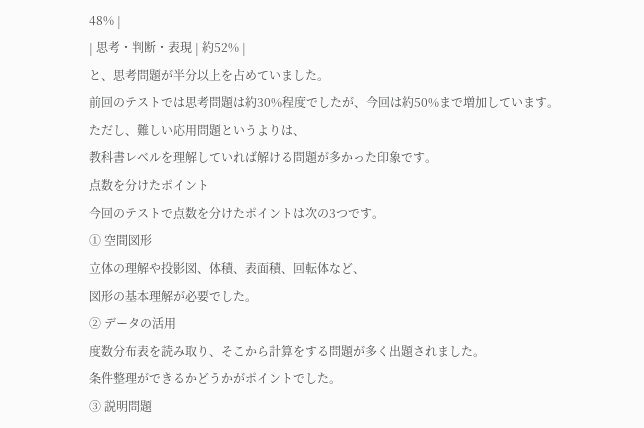48% |
| 思考・判断・表現 | 約52% |
と、思考問題が半分以上を占めていました。
前回のテストでは思考問題は約30%程度でしたが、今回は約50%まで増加しています。
ただし、難しい応用問題というよりは、
教科書レベルを理解していれば解ける問題が多かった印象です。
点数を分けたポイント
今回のテストで点数を分けたポイントは次の3つです。
① 空間図形
立体の理解や投影図、体積、表面積、回転体など、
図形の基本理解が必要でした。
② データの活用
度数分布表を読み取り、そこから計算をする問題が多く出題されました。
条件整理ができるかどうかがポイントでした。
③ 説明問題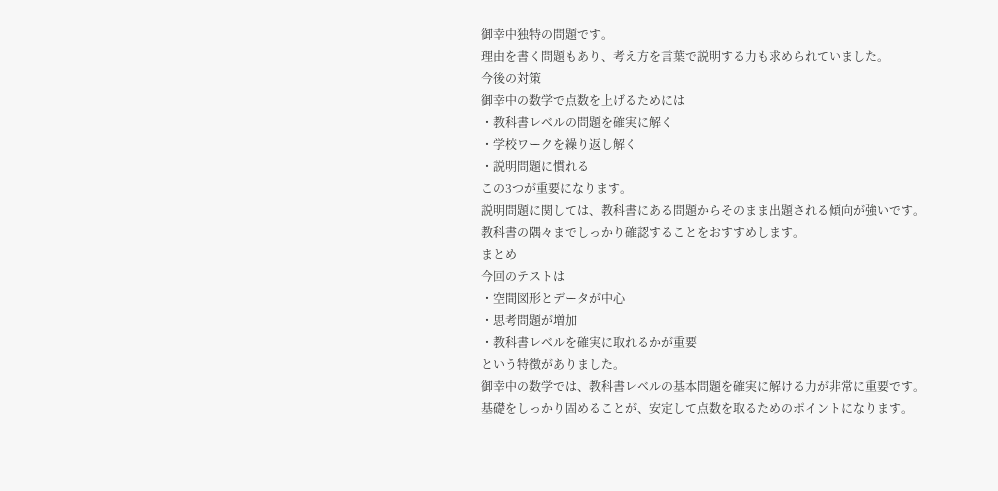御幸中独特の問題です。
理由を書く問題もあり、考え方を言葉で説明する力も求められていました。
今後の対策
御幸中の数学で点数を上げるためには
・教科書レベルの問題を確実に解く
・学校ワークを繰り返し解く
・説明問題に慣れる
この3つが重要になります。
説明問題に関しては、教科書にある問題からそのまま出題される傾向が強いです。
教科書の隅々までしっかり確認することをおすすめします。
まとめ
今回のテストは
・空間図形とデータが中心
・思考問題が増加
・教科書レベルを確実に取れるかが重要
という特徴がありました。
御幸中の数学では、教科書レベルの基本問題を確実に解ける力が非常に重要です。
基礎をしっかり固めることが、安定して点数を取るためのポイントになります。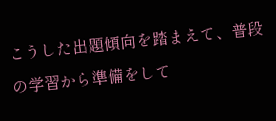こうした出題傾向を踏まえて、普段の学習から準備をして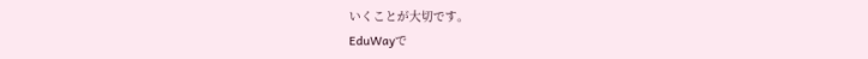いくことが大切です。
EduWayで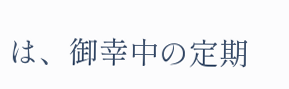は、御幸中の定期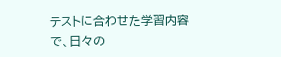テストに合わせた学習内容で、日々の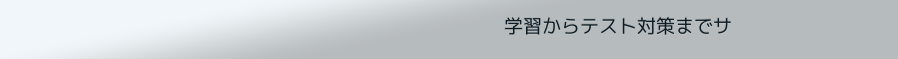学習からテスト対策までサ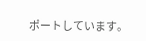ポートしています。